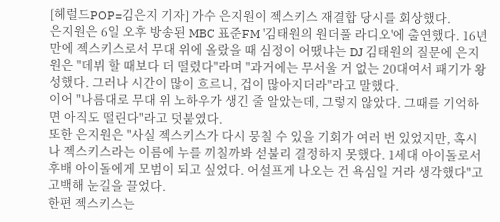[헤럴드POP=김은지 기자] 가수 은지원이 젝스키스 재결합 당시를 회상했다.
은지원은 6일 오후 방송된 MBC 표준FM '김태원의 원더풀 라디오'에 출연했다. 16년 만에 젝스키스로서 무대 위에 올랐을 때 심정이 어땠냐는 DJ 김태원의 질문에 은지원은 "데뷔 할 때보다 더 떨렸다"라며 "과거에는 무서울 거 없는 20대여서 패기가 왕성했다. 그러나 시간이 많이 흐르니, 겁이 많아지더라"라고 말했다.
이어 "나름대로 무대 위 노하우가 생긴 줄 알았는데, 그렇지 않았다. 그때를 기억하면 아직도 떨린다"라고 덧붙였다.
또한 은지원은 "사실 젝스키스가 다시 뭉칠 수 있을 기회가 여러 번 있었지만, 혹시나 젝스키스라는 이름에 누를 끼칠까봐 섣불리 결정하지 못했다. 1세대 아이돌로서 후배 아이돌에게 모범이 되고 싶었다. 어설프게 나오는 건 욕심일 거라 생각했다"고 고백해 눈길을 끌었다.
한편 젝스키스는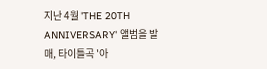지난 4월 'THE 20TH ANNIVERSARY' 앨범을 발매, 타이틀곡 '아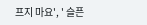프지 마요', ' 슬픈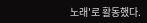노래'로 활동했다.